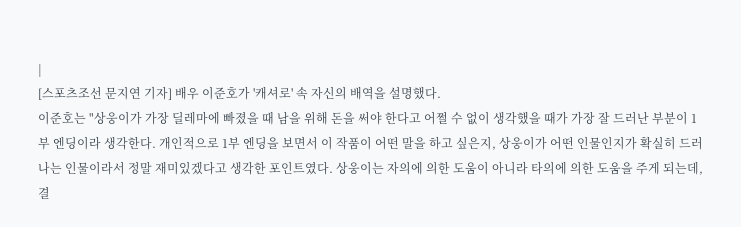|
[스포츠조선 문지연 기자] 배우 이준호가 '캐셔로' 속 자신의 배역을 설명했다.
이준호는 "상웅이가 가장 딜레마에 빠졌을 때 남을 위해 돈을 써야 한다고 어쩔 수 없이 생각했을 때가 가장 잘 드러난 부분이 1부 엔딩이라 생각한다. 개인적으로 1부 엔딩을 보면서 이 작품이 어떤 말을 하고 싶은지, 상웅이가 어떤 인물인지가 확실히 드러나는 인물이라서 정말 재미있겠다고 생각한 포인트였다. 상웅이는 자의에 의한 도움이 아니라 타의에 의한 도움을 주게 되는데, 결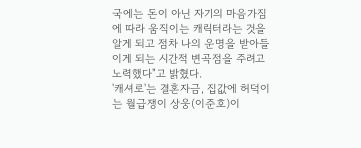국에는 돈이 아닌 자기의 마음가짐에 따라 움직이는 캐릭터라는 것을 알게 되고 점차 나의 운명을 받아들이게 되는 시간적 변곡점을 주려고 노력했다"고 밝혔다.
'캐셔로'는 결혼자금, 집값에 허덕이는 월급쟁이 상웅(이준호)이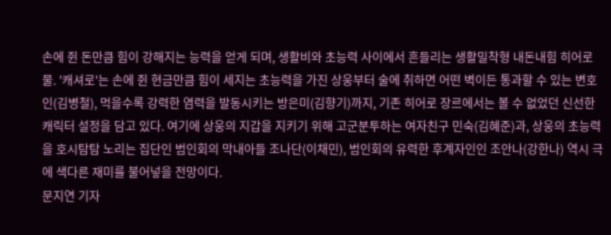손에 쥔 돈만큼 힘이 강해지는 능력을 얻게 되며, 생활비와 초능력 사이에서 흔들리는 생활밀착형 내돈내힘 히어로물. '캐셔로'는 손에 쥔 현금만큼 힘이 세지는 초능력을 가진 상웅부터 술에 취하면 어떤 벽이든 통과할 수 있는 변호인(김병철), 먹을수록 강력한 염력을 발동시키는 방은미(김향기)까지, 기존 히어로 장르에서는 볼 수 없었던 신선한 캐릭터 설정을 담고 있다. 여기에 상웅의 지갑을 지키기 위해 고군분투하는 여자친구 민숙(김혜준)과, 상웅의 초능력을 호시탐탐 노리는 집단인 범인회의 막내아들 조나단(이채민), 범인회의 유력한 후계자인인 조안나(강한나) 역시 극에 색다른 재미를 불어넣을 전망이다.
문지연 기자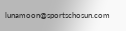lunamoon@sportschosun.com